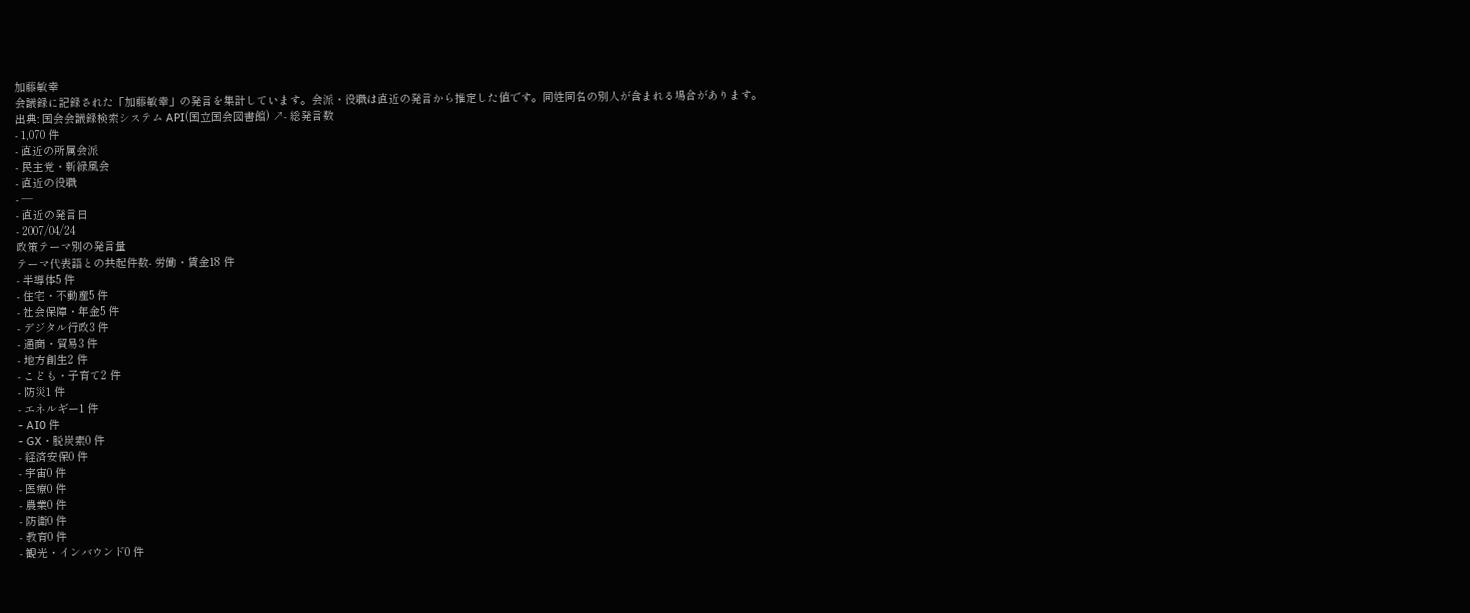加藤敏幸
会議録に記録された「加藤敏幸」の発言を集計しています。会派・役職は直近の発言から推定した値です。同姓同名の別人が含まれる場合があります。
出典: 国会会議録検索システム API(国立国会図書館) ↗- 総発言数
- 1,070 件
- 直近の所属会派
- 民主党・新緑風会
- 直近の役職
- —
- 直近の発言日
- 2007/04/24
政策テーマ別の発言量
テーマ代表語との共起件数- 労働・賃金18 件
- 半導体5 件
- 住宅・不動産5 件
- 社会保障・年金5 件
- デジタル行政3 件
- 通商・貿易3 件
- 地方創生2 件
- こども・子育て2 件
- 防災1 件
- エネルギー1 件
- AI0 件
- GX・脱炭素0 件
- 経済安保0 件
- 宇宙0 件
- 医療0 件
- 農業0 件
- 防衛0 件
- 教育0 件
- 観光・インバウンド0 件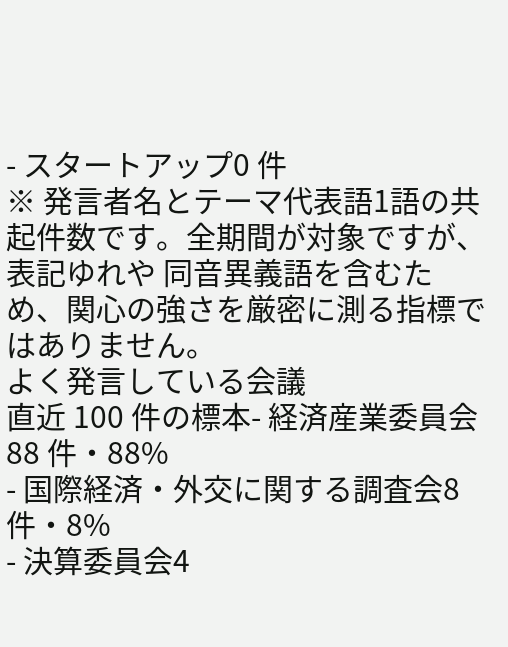- スタートアップ0 件
※ 発言者名とテーマ代表語1語の共起件数です。全期間が対象ですが、表記ゆれや 同音異義語を含むため、関心の強さを厳密に測る指標ではありません。
よく発言している会議
直近 100 件の標本- 経済産業委員会88 件・88%
- 国際経済・外交に関する調査会8 件・8%
- 決算委員会4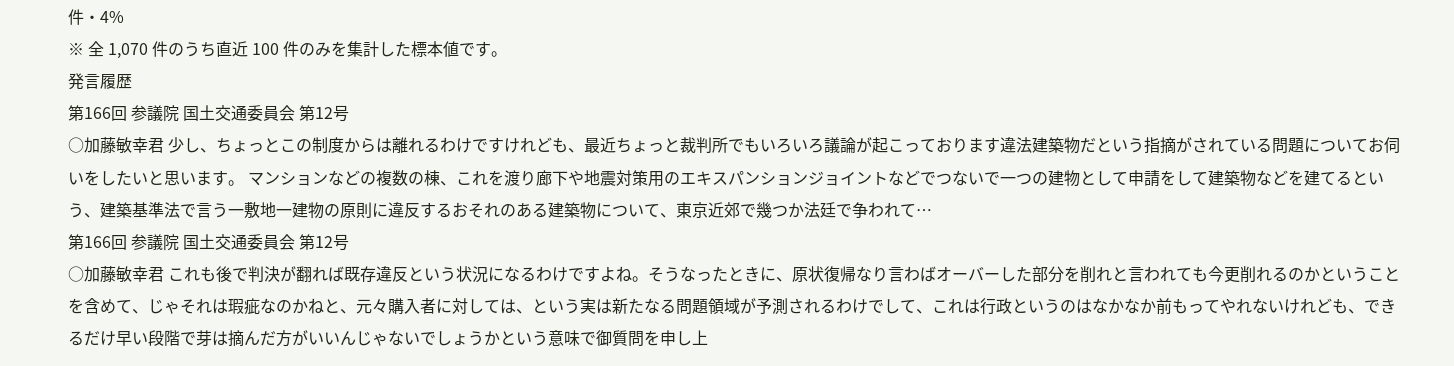件・4%
※ 全 1,070 件のうち直近 100 件のみを集計した標本値です。
発言履歴
第166回 参議院 国土交通委員会 第12号
○加藤敏幸君 少し、ちょっとこの制度からは離れるわけですけれども、最近ちょっと裁判所でもいろいろ議論が起こっております違法建築物だという指摘がされている問題についてお伺いをしたいと思います。 マンションなどの複数の棟、これを渡り廊下や地震対策用のエキスパンションジョイントなどでつないで一つの建物として申請をして建築物などを建てるという、建築基準法で言う一敷地一建物の原則に違反するおそれのある建築物について、東京近郊で幾つか法廷で争われて…
第166回 参議院 国土交通委員会 第12号
○加藤敏幸君 これも後で判決が翻れば既存違反という状況になるわけですよね。そうなったときに、原状復帰なり言わばオーバーした部分を削れと言われても今更削れるのかということを含めて、じゃそれは瑕疵なのかねと、元々購入者に対しては、という実は新たなる問題領域が予測されるわけでして、これは行政というのはなかなか前もってやれないけれども、できるだけ早い段階で芽は摘んだ方がいいんじゃないでしょうかという意味で御質問を申し上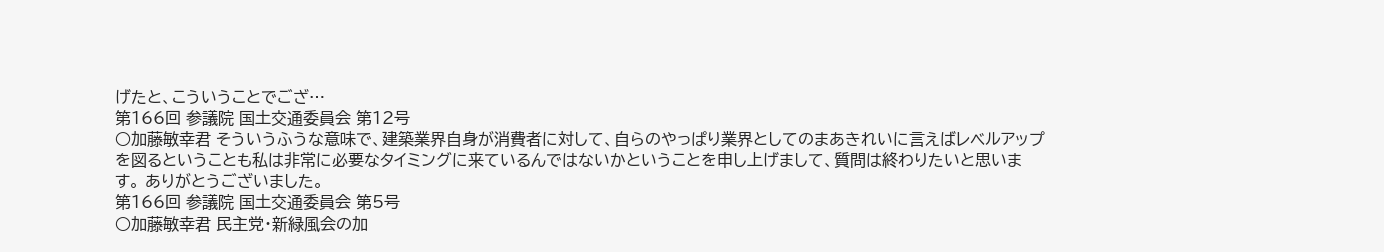げたと、こういうことでござ…
第166回 参議院 国土交通委員会 第12号
○加藤敏幸君 そういうふうな意味で、建築業界自身が消費者に対して、自らのやっぱり業界としてのまあきれいに言えばレベルアップを図るということも私は非常に必要なタイミングに来ているんではないかということを申し上げまして、質問は終わりたいと思います。 ありがとうございました。
第166回 参議院 国土交通委員会 第5号
○加藤敏幸君 民主党・新緑風会の加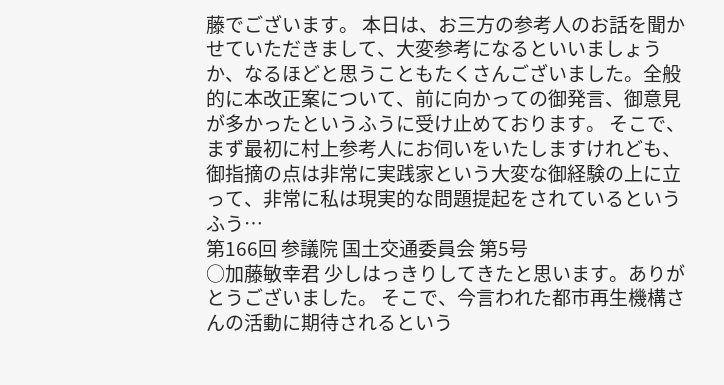藤でございます。 本日は、お三方の参考人のお話を聞かせていただきまして、大変参考になるといいましょうか、なるほどと思うこともたくさんございました。全般的に本改正案について、前に向かっての御発言、御意見が多かったというふうに受け止めております。 そこで、まず最初に村上参考人にお伺いをいたしますけれども、御指摘の点は非常に実践家という大変な御経験の上に立って、非常に私は現実的な問題提起をされているというふう…
第166回 参議院 国土交通委員会 第5号
○加藤敏幸君 少しはっきりしてきたと思います。ありがとうございました。 そこで、今言われた都市再生機構さんの活動に期待されるという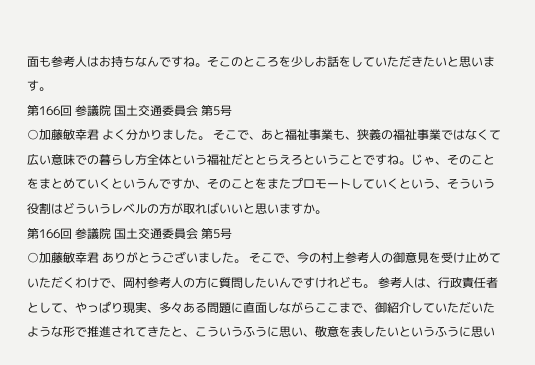面も参考人はお持ちなんですね。そこのところを少しお話をしていただきたいと思います。
第166回 参議院 国土交通委員会 第5号
○加藤敏幸君 よく分かりました。 そこで、あと福祉事業も、狭義の福祉事業ではなくて広い意味での暮らし方全体という福祉だととらえろということですね。じゃ、そのことをまとめていくというんですか、そのことをまたプロモートしていくという、そういう役割はどういうレベルの方が取ればいいと思いますか。
第166回 参議院 国土交通委員会 第5号
○加藤敏幸君 ありがとうございました。 そこで、今の村上参考人の御意見を受け止めていただくわけで、岡村参考人の方に質問したいんですけれども。 参考人は、行政責任者として、やっぱり現実、多々ある問題に直面しながらここまで、御紹介していただいたような形で推進されてきたと、こういうふうに思い、敬意を表したいというふうに思い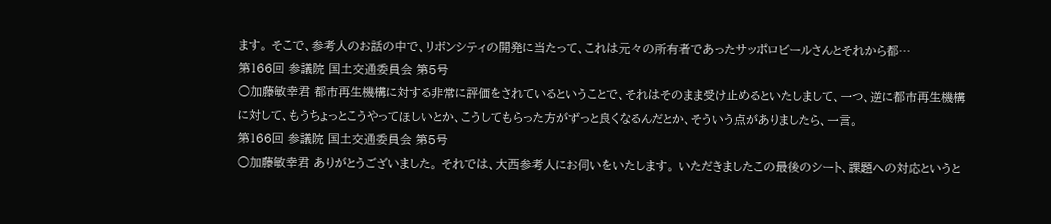ます。 そこで、参考人のお話の中で、リボンシティの開発に当たって、これは元々の所有者であったサッポロビールさんとそれから都…
第166回 参議院 国土交通委員会 第5号
○加藤敏幸君 都市再生機構に対する非常に評価をされているということで、それはそのまま受け止めるといたしまして、一つ、逆に都市再生機構に対して、もうちょっとこうやってほしいとか、こうしてもらった方がずっと良くなるんだとか、そういう点がありましたら、一言。
第166回 参議院 国土交通委員会 第5号
○加藤敏幸君 ありがとうございました。 それでは、大西参考人にお伺いをいたします。 いただきましたこの最後のシート、課題への対応というと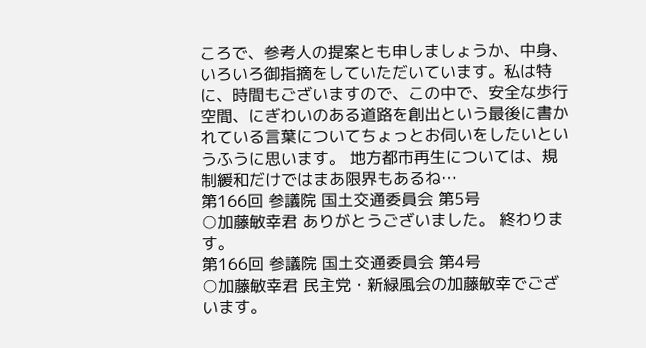ころで、参考人の提案とも申しましょうか、中身、いろいろ御指摘をしていただいています。私は特に、時間もございますので、この中で、安全な歩行空間、にぎわいのある道路を創出という最後に書かれている言葉についてちょっとお伺いをしたいというふうに思います。 地方都市再生については、規制緩和だけではまあ限界もあるね…
第166回 参議院 国土交通委員会 第5号
○加藤敏幸君 ありがとうございました。 終わります。
第166回 参議院 国土交通委員会 第4号
○加藤敏幸君 民主党・新緑風会の加藤敏幸でございます。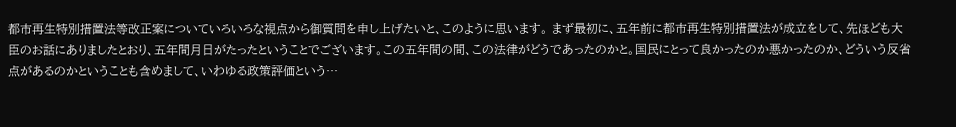都市再生特別措置法等改正案についていろいろな視点から御質問を申し上げたいと、このように思います。 まず最初に、五年前に都市再生特別措置法が成立をして、先ほども大臣のお話にありましたとおり、五年間月日がたったということでございます。この五年間の間、この法律がどうであったのかと。国民にとって良かったのか悪かったのか、どういう反省点があるのかということも含めまして、いわゆる政策評価という…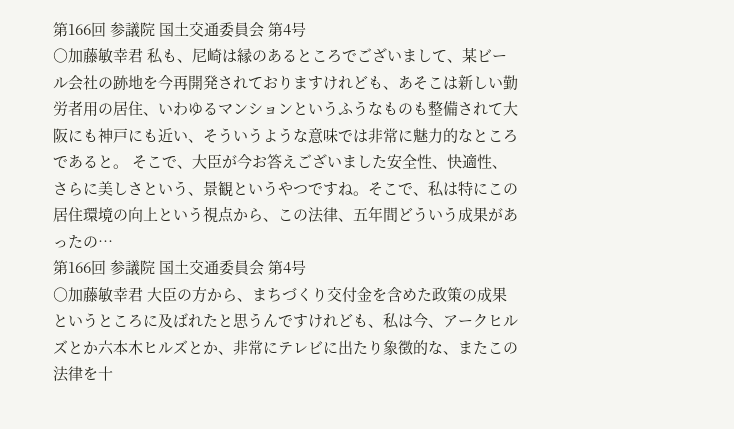第166回 参議院 国土交通委員会 第4号
○加藤敏幸君 私も、尼崎は縁のあるところでございまして、某ビール会社の跡地を今再開発されておりますけれども、あそこは新しい勤労者用の居住、いわゆるマンションというふうなものも整備されて大阪にも神戸にも近い、そういうような意味では非常に魅力的なところであると。 そこで、大臣が今お答えございました安全性、快適性、さらに美しさという、景観というやつですね。そこで、私は特にこの居住環境の向上という視点から、この法律、五年間どういう成果があったの…
第166回 参議院 国土交通委員会 第4号
○加藤敏幸君 大臣の方から、まちづくり交付金を含めた政策の成果というところに及ばれたと思うんですけれども、私は今、アークヒルズとか六本木ヒルズとか、非常にテレビに出たり象徴的な、またこの法律を十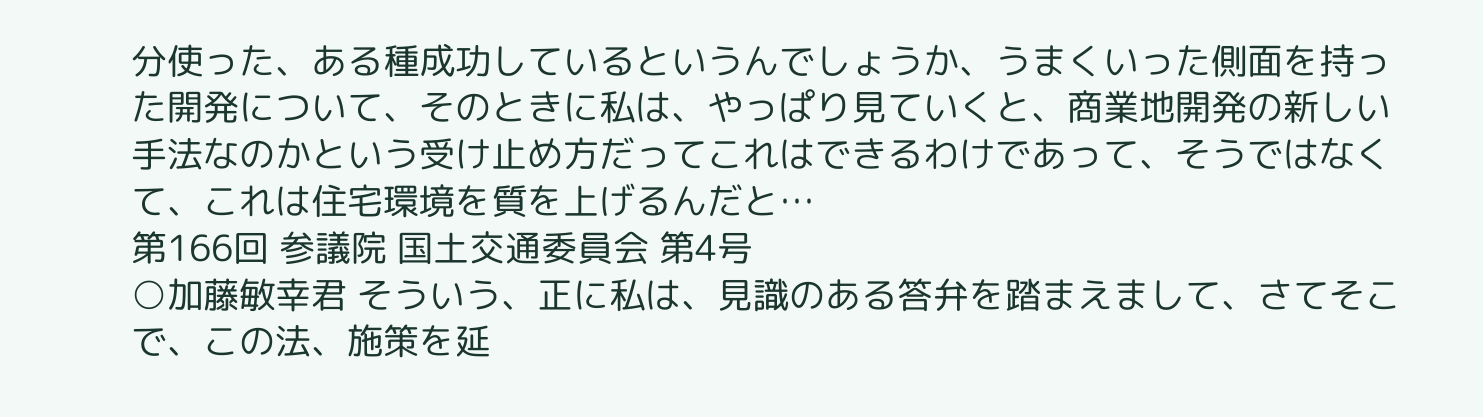分使った、ある種成功しているというんでしょうか、うまくいった側面を持った開発について、そのときに私は、やっぱり見ていくと、商業地開発の新しい手法なのかという受け止め方だってこれはできるわけであって、そうではなくて、これは住宅環境を質を上げるんだと…
第166回 参議院 国土交通委員会 第4号
○加藤敏幸君 そういう、正に私は、見識のある答弁を踏まえまして、さてそこで、この法、施策を延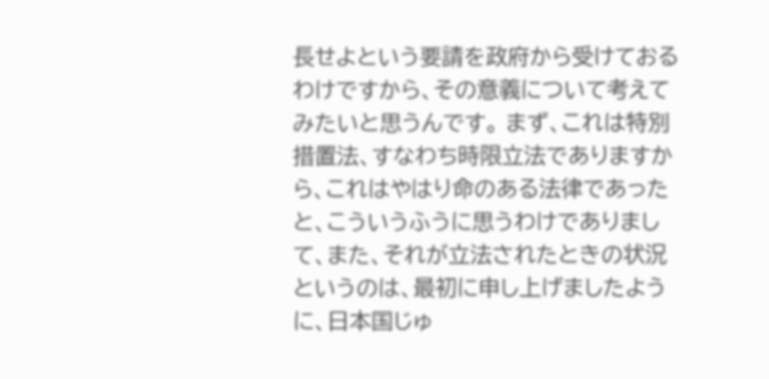長せよという要請を政府から受けておるわけですから、その意義について考えてみたいと思うんです。 まず、これは特別措置法、すなわち時限立法でありますから、これはやはり命のある法律であったと、こういうふうに思うわけでありまして、また、それが立法されたときの状況というのは、最初に申し上げましたように、日本国じゅ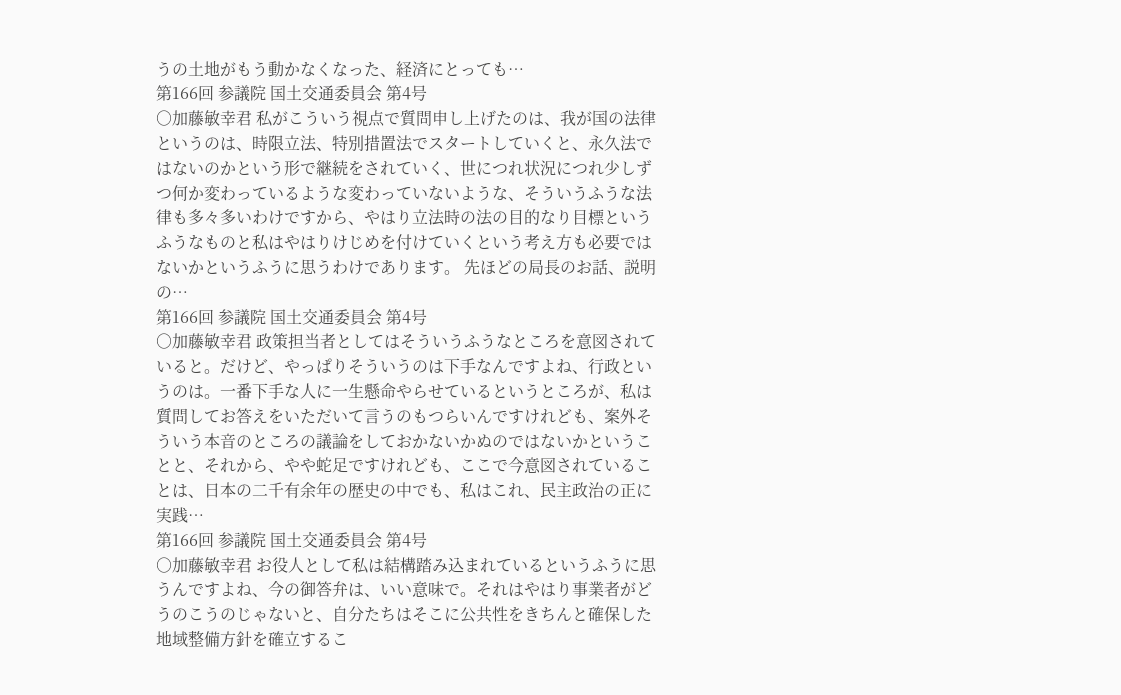うの土地がもう動かなくなった、経済にとっても…
第166回 参議院 国土交通委員会 第4号
○加藤敏幸君 私がこういう視点で質問申し上げたのは、我が国の法律というのは、時限立法、特別措置法でスタートしていくと、永久法ではないのかという形で継続をされていく、世につれ状況につれ少しずつ何か変わっているような変わっていないような、そういうふうな法律も多々多いわけですから、やはり立法時の法の目的なり目標というふうなものと私はやはりけじめを付けていくという考え方も必要ではないかというふうに思うわけであります。 先ほどの局長のお話、説明の…
第166回 参議院 国土交通委員会 第4号
○加藤敏幸君 政策担当者としてはそういうふうなところを意図されていると。だけど、やっぱりそういうのは下手なんですよね、行政というのは。一番下手な人に一生懸命やらせているというところが、私は質問してお答えをいただいて言うのもつらいんですけれども、案外そういう本音のところの議論をしておかないかぬのではないかということと、それから、やや蛇足ですけれども、ここで今意図されていることは、日本の二千有余年の歴史の中でも、私はこれ、民主政治の正に実践…
第166回 参議院 国土交通委員会 第4号
○加藤敏幸君 お役人として私は結構踏み込まれているというふうに思うんですよね、今の御答弁は、いい意味で。それはやはり事業者がどうのこうのじゃないと、自分たちはそこに公共性をきちんと確保した地域整備方針を確立するこ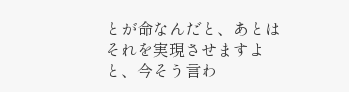とが命なんだと、あとはそれを実現させますよと、今そう言わ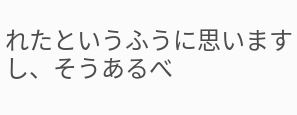れたというふうに思いますし、そうあるべ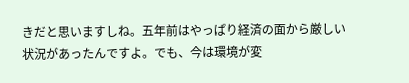きだと思いますしね。五年前はやっぱり経済の面から厳しい状況があったんですよ。でも、今は環境が変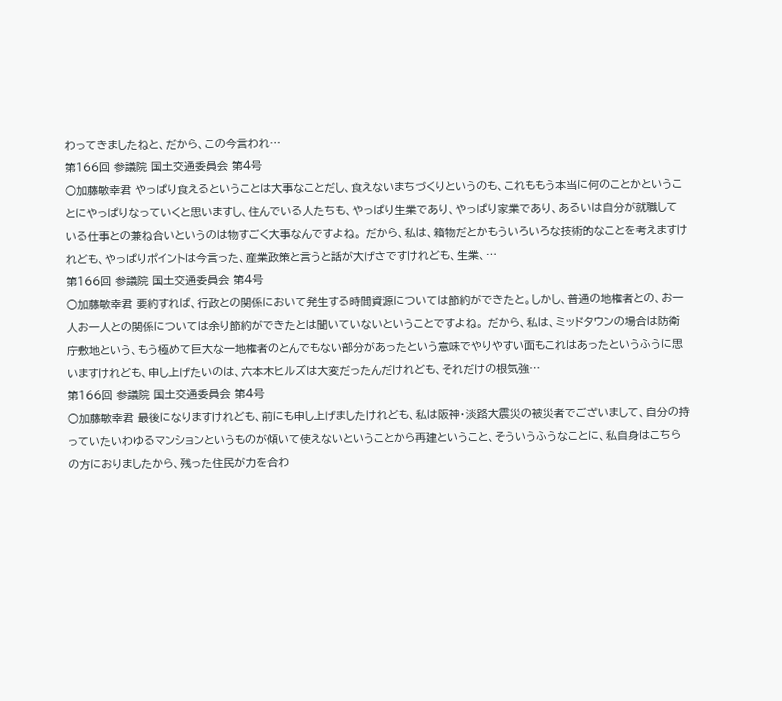わってきましたねと、だから、この今言われ…
第166回 参議院 国土交通委員会 第4号
○加藤敏幸君 やっぱり食えるということは大事なことだし、食えないまちづくりというのも、これももう本当に何のことかということにやっぱりなっていくと思いますし、住んでいる人たちも、やっぱり生業であり、やっぱり家業であり、あるいは自分が就職している仕事との兼ね合いというのは物すごく大事なんですよね。 だから、私は、箱物だとかもういろいろな技術的なことを考えますけれども、やっぱりポイントは今言った、産業政策と言うと話が大げさですけれども、生業、…
第166回 参議院 国土交通委員会 第4号
○加藤敏幸君 要約すれば、行政との関係において発生する時間資源については節約ができたと。しかし、普通の地権者との、お一人お一人との関係については余り節約ができたとは聞いていないということですよね。 だから、私は、ミッドタウンの場合は防衛庁敷地という、もう極めて巨大な一地権者のとんでもない部分があったという意味でやりやすい面もこれはあったというふうに思いますけれども、申し上げたいのは、六本木ヒルズは大変だったんだけれども、それだけの根気強…
第166回 参議院 国土交通委員会 第4号
○加藤敏幸君 最後になりますけれども、前にも申し上げましたけれども、私は阪神・淡路大震災の被災者でございまして、自分の持っていたいわゆるマンションというものが傾いて使えないということから再建ということ、そういうふうなことに、私自身はこちらの方におりましたから、残った住民が力を合わ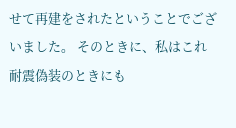せて再建をされたということでございました。 そのときに、私はこれ耐震偽装のときにも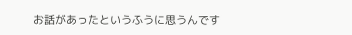お話があったというふうに思うんです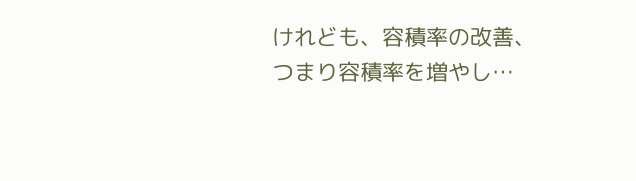けれども、容積率の改善、つまり容積率を増やし…